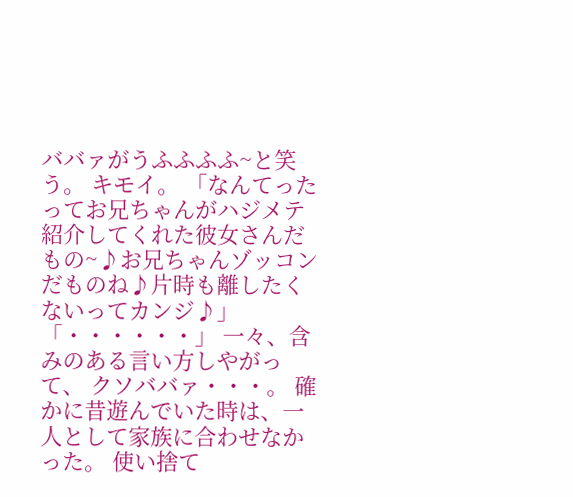ババァがうふふふふ~と笑う。 キモイ。 「なんてったってお兄ちゃんがハジメテ紹介してくれた彼女さんだもの~♪お兄ちゃんゾッコンだものね♪片時も離したくないってカンジ♪」 「・・・・・・」 一々、含みのある言い方しやがって、 クソババァ・・・。 確かに昔遊んでいた時は、一人として家族に合わせなかった。 使い捨て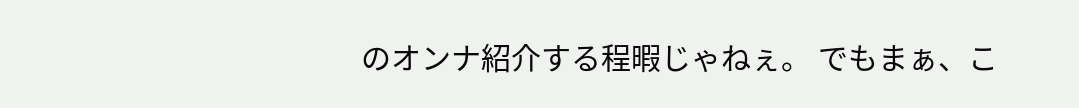のオンナ紹介する程暇じゃねぇ。 でもまぁ、こ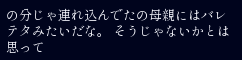の分じゃ連れ込んでたの母親にはバレテタみたいだな。 そうじゃないかとは思って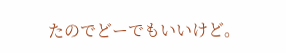たのでどーでもいいけど。